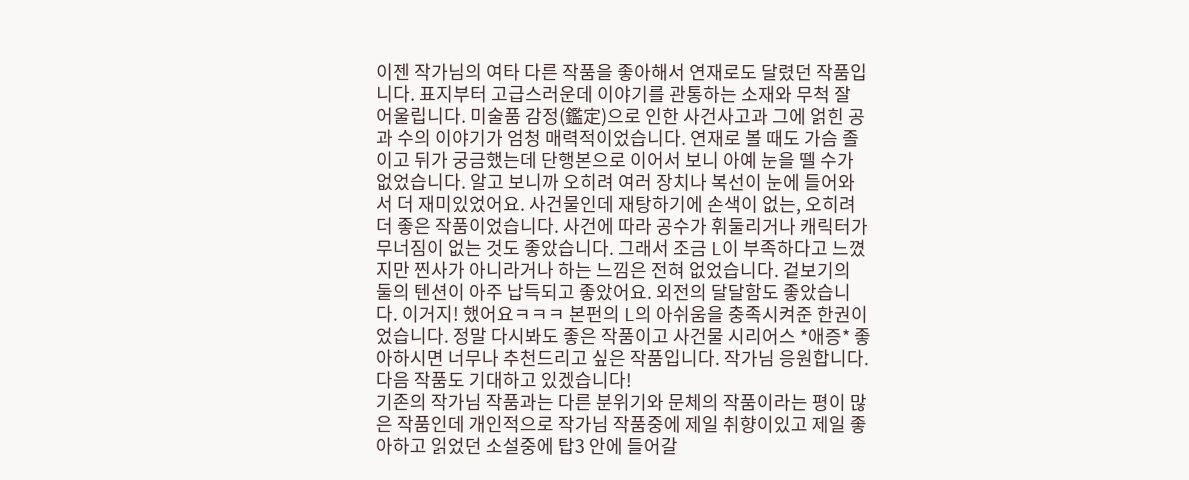이젠 작가님의 여타 다른 작품을 좋아해서 연재로도 달렸던 작품입니다. 표지부터 고급스러운데 이야기를 관통하는 소재와 무척 잘 어울립니다. 미술품 감정(鑑定)으로 인한 사건사고과 그에 얽힌 공과 수의 이야기가 엄청 매력적이었습니다. 연재로 볼 때도 가슴 졸이고 뒤가 궁금했는데 단행본으로 이어서 보니 아예 눈을 뗄 수가 없었습니다. 알고 보니까 오히려 여러 장치나 복선이 눈에 들어와서 더 재미있었어요. 사건물인데 재탕하기에 손색이 없는, 오히려 더 좋은 작품이었습니다. 사건에 따라 공수가 휘둘리거나 캐릭터가 무너짐이 없는 것도 좋았습니다. 그래서 조금 L이 부족하다고 느꼈지만 찐사가 아니라거나 하는 느낌은 전혀 없었습니다. 겉보기의 둘의 텐션이 아주 납득되고 좋았어요. 외전의 달달함도 좋았습니다. 이거지! 했어요ㅋㅋㅋ 본펀의 L의 아쉬움을 충족시켜준 한권이었습니다. 정말 다시봐도 좋은 작품이고 사건물 시리어스 *애증* 좋아하시면 너무나 추천드리고 싶은 작품입니다. 작가님 응원합니다. 다음 작품도 기대하고 있겠습니다!
기존의 작가님 작품과는 다른 분위기와 문체의 작품이라는 평이 많은 작품인데 개인적으로 작가님 작품중에 제일 취향이있고 제일 좋아하고 읽었던 소설중에 탑3 안에 들어갈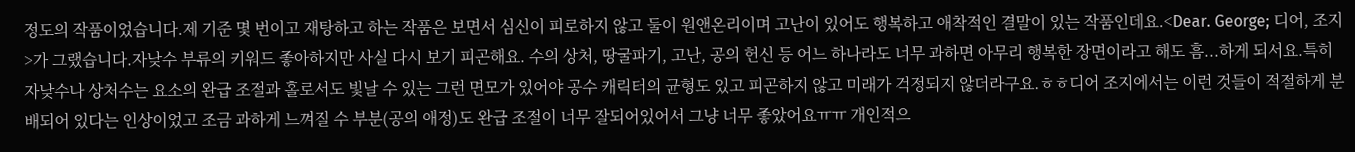정도의 작품이었습니다.제 기준 몇 번이고 재탕하고 하는 작품은 보면서 심신이 피로하지 않고 둘이 원앤온리이며 고난이 있어도 행복하고 애착적인 결말이 있는 작품인데요.<Dear. George; 디어, 조지>가 그랬습니다.자낮수 부류의 키워드 좋아하지만 사실 다시 보기 피곤해요. 수의 상처, 땅굴파기, 고난, 공의 헌신 등 어느 하나라도 너무 과하면 아무리 행복한 장면이라고 해도 흠...하게 되서요.특히 자낮수나 상처수는 요소의 완급 조절과 홀로서도 빛날 수 있는 그런 면모가 있어야 공수 캐릭터의 균형도 있고 피곤하지 않고 미래가 걱정되지 않더라구요.ㅎㅎ디어 조지에서는 이런 것들이 적절하게 분배되어 있다는 인상이었고 조금 과하게 느껴질 수 부분(공의 애정)도 완급 조절이 너무 잘되어있어서 그냥 너무 좋았어요ㅠㅠ 개인적으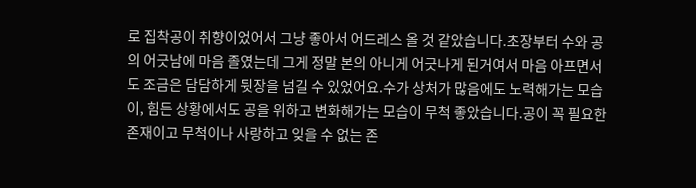로 집착공이 취향이었어서 그냥 좋아서 어드레스 올 것 같았습니다.초장부터 수와 공의 어긋남에 마음 졸였는데 그게 정말 본의 아니게 어긋나게 된거여서 마음 아프면서도 조금은 담담하게 뒷장을 넘길 수 있었어요.수가 상처가 많음에도 노력해가는 모습이, 힘든 상황에서도 공을 위하고 변화해가는 모습이 무척 좋았습니다.공이 꼭 필요한 존재이고 무척이나 사랑하고 잊을 수 없는 존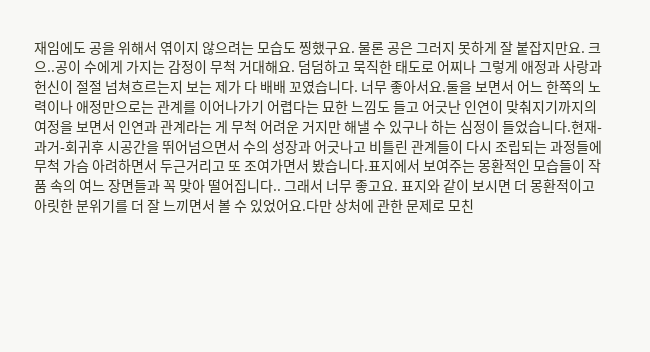재임에도 공을 위해서 엮이지 않으려는 모습도 찡했구요. 물론 공은 그러지 못하게 잘 붙잡지만요. 크으..공이 수에게 가지는 감정이 무척 거대해요. 덤덤하고 묵직한 태도로 어찌나 그렇게 애정과 사랑과 헌신이 절절 넘쳐흐르는지 보는 제가 다 배배 꼬였습니다. 너무 좋아서요.둘을 보면서 어느 한쪽의 노력이나 애정만으로는 관계를 이어나가기 어렵다는 묘한 느낌도 들고 어긋난 인연이 맞춰지기까지의 여정을 보면서 인연과 관계라는 게 무척 어려운 거지만 해낼 수 있구나 하는 심정이 들었습니다.현재-과거-회귀후 시공간을 뛰어넘으면서 수의 성장과 어긋나고 비틀린 관계들이 다시 조립되는 과정들에 무척 가슴 아려하면서 두근거리고 또 조여가면서 봤습니다.표지에서 보여주는 몽환적인 모습들이 작품 속의 여느 장면들과 꼭 맞아 떨어집니다.. 그래서 너무 좋고요. 표지와 같이 보시면 더 몽환적이고 아릿한 분위기를 더 잘 느끼면서 볼 수 있었어요.다만 상처에 관한 문제로 모친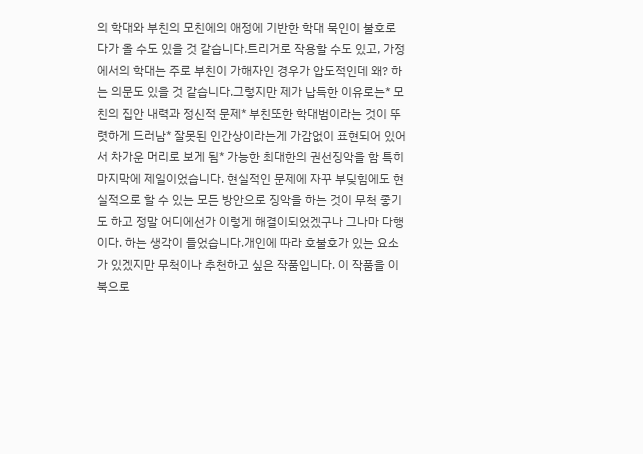의 학대와 부친의 모친에의 애정에 기반한 학대 묵인이 불호로 다가 올 수도 있을 것 같습니다.트리거로 작용할 수도 있고, 가정에서의 학대는 주로 부친이 가해자인 경우가 압도적인데 왜? 하는 의문도 있을 것 같습니다.그렇지만 제가 납득한 이유로는* 모친의 집안 내력과 정신적 문제* 부친또한 학대범이라는 것이 뚜렷하게 드러남* 잘못된 인간상이라는게 가감없이 표현되어 있어서 차가운 머리로 보게 됨* 가능한 최대한의 권선징악을 함 특히 마지막에 제일이었습니다. 현실적인 문제에 자꾸 부딪힘에도 현실적으로 할 수 있는 모든 방안으로 징악을 하는 것이 무척 좋기도 하고 정말 어디에선가 이렇게 해결이되었겠구나 그나마 다행이다. 하는 생각이 들었습니다.개인에 따라 호불호가 있는 요소가 있겠지만 무척이나 추천하고 싶은 작품입니다. 이 작품을 이북으로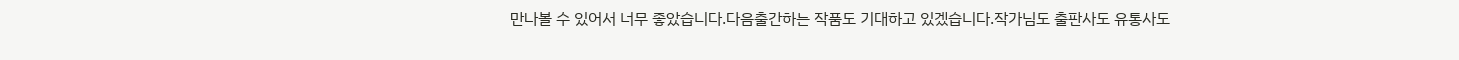만나볼 수 있어서 너무 좋았습니다.다음출간하는 작품도 기대하고 있겠습니다.작가님도 출판사도 유통사도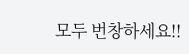모두 번창하세요!!